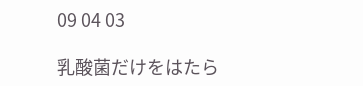09 04 03

乳酸菌だけをはたら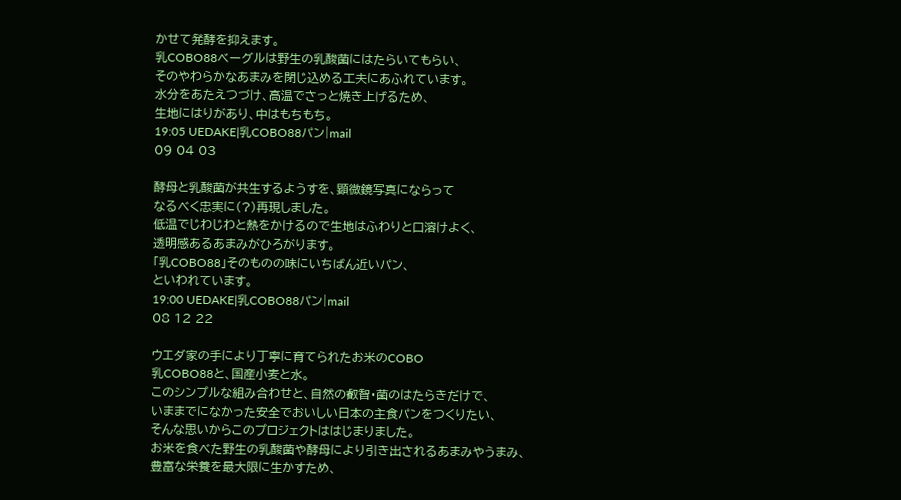かせて発酵を抑えます。
乳COBO88ベーグルは野生の乳酸菌にはたらいてもらい、
そのやわらかなあまみを閉じ込める工夫にあふれています。
水分をあたえつづけ、高温でさっと焼き上げるため、
生地にはりがあり、中はもちもち。
19:05 UEDAKE|乳COBO88パン|mail
09 04 03

酵母と乳酸菌が共生するようすを、顕微鏡写真にならって
なるべく忠実に(?)再現しました。
低温でじわじわと熱をかけるので生地はふわりと口溶けよく、
透明感あるあまみがひろがります。
「乳COBO88」そのものの味にいちばん近いパン、
といわれています。
19:00 UEDAKE|乳COBO88パン|mail
08 12 22

ウエダ家の手により丁寧に育てられたお米のCOBO
乳COBO88と、国産小麦と水。
このシンプルな組み合わせと、自然の叡智・菌のはたらきだけで、
いままでになかった安全でおいしい日本の主食パンをつくりたい、
そんな思いからこのプロジェクトははじまりました。
お米を食べた野生の乳酸菌や酵母により引き出されるあまみやうまみ、
豊富な栄養を最大限に生かすため、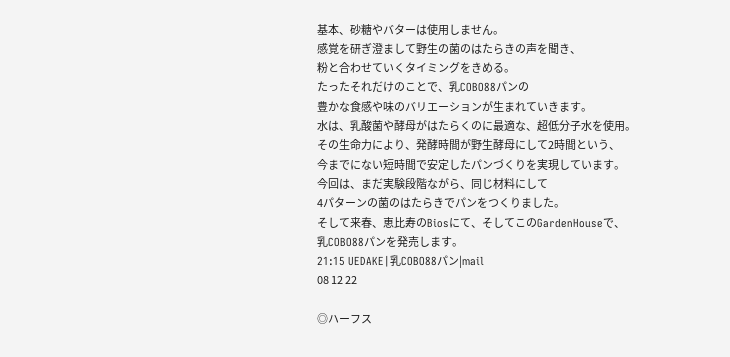基本、砂糖やバターは使用しません。
感覚を研ぎ澄まして野生の菌のはたらきの声を聞き、
粉と合わせていくタイミングをきめる。
たったそれだけのことで、乳COBO88パンの
豊かな食感や味のバリエーションが生まれていきます。
水は、乳酸菌や酵母がはたらくのに最適な、超低分子水を使用。
その生命力により、発酵時間が野生酵母にして2時間という、
今までにない短時間で安定したパンづくりを実現しています。
今回は、まだ実験段階ながら、同じ材料にして
4パターンの菌のはたらきでパンをつくりました。
そして来春、恵比寿のBiosにて、そしてこのGardenHouseで、
乳COBO88パンを発売します。
21:15 UEDAKE|乳COBO88パン|mail
08 12 22

◎ハーフス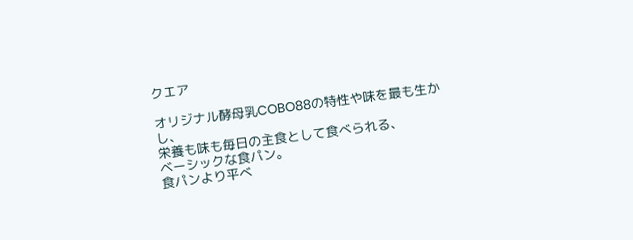クエア

オリジナル酵母乳COBO88の特性や味を最も生かし、
栄養も味も毎日の主食として食べられる、
ベーシックな食パン。
食パンより平べ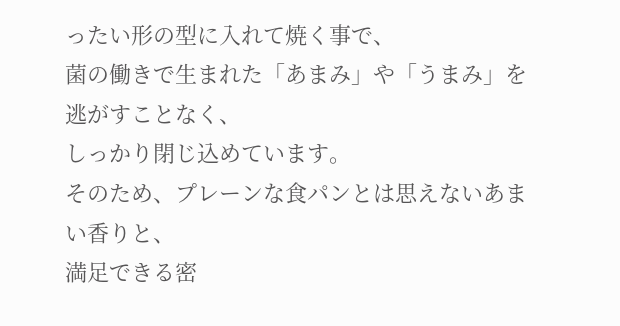ったい形の型に入れて焼く事で、
菌の働きで生まれた「あまみ」や「うまみ」を逃がすことなく、
しっかり閉じ込めています。
そのため、プレーンな食パンとは思えないあまい香りと、
満足できる密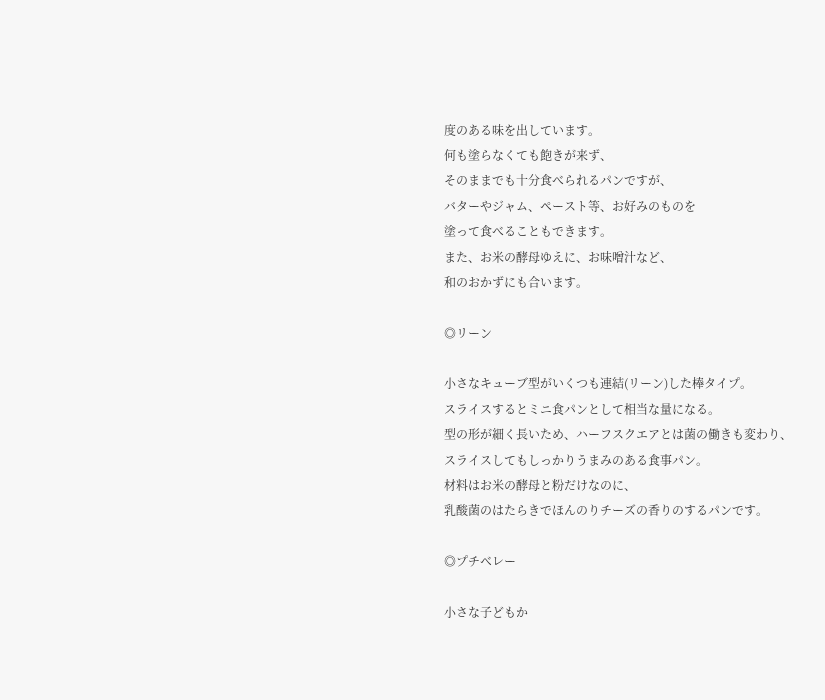度のある味を出しています。
何も塗らなくても飽きが来ず、
そのままでも十分食べられるパンですが、
バターやジャム、ペースト等、お好みのものを
塗って食べることもできます。
また、お米の酵母ゆえに、お味噌汁など、
和のおかずにも合います。

◎リーン

小さなキューブ型がいくつも連結(リーン)した棒タイプ。
スライスするとミニ食パンとして相当な量になる。
型の形が細く長いため、ハーフスクエアとは菌の働きも変わり、
スライスしてもしっかりうまみのある食事パン。
材料はお米の酵母と粉だけなのに、
乳酸菌のはたらきでほんのりチーズの香りのするパンです。

◎プチベレー

小さな子どもか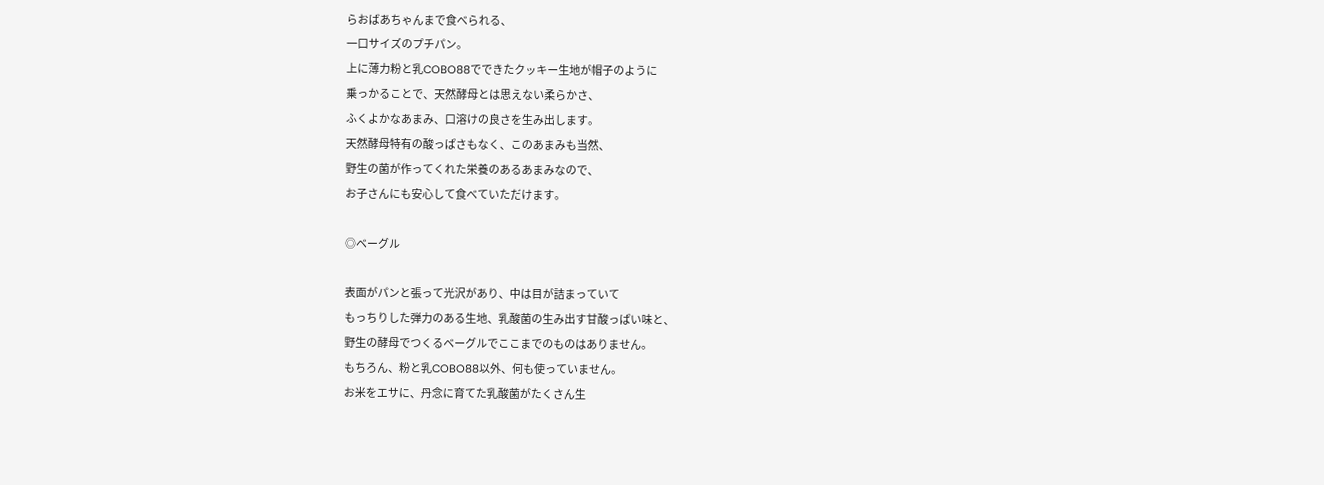らおばあちゃんまで食べられる、
一口サイズのプチパン。
上に薄力粉と乳COBO88でできたクッキー生地が帽子のように
乗っかることで、天然酵母とは思えない柔らかさ、
ふくよかなあまみ、口溶けの良さを生み出します。
天然酵母特有の酸っぱさもなく、このあまみも当然、
野生の菌が作ってくれた栄養のあるあまみなので、
お子さんにも安心して食べていただけます。

◎ベーグル

表面がパンと張って光沢があり、中は目が詰まっていて
もっちりした弾力のある生地、乳酸菌の生み出す甘酸っぱい味と、
野生の酵母でつくるベーグルでここまでのものはありません。
もちろん、粉と乳COBO88以外、何も使っていません。
お米をエサに、丹念に育てた乳酸菌がたくさん生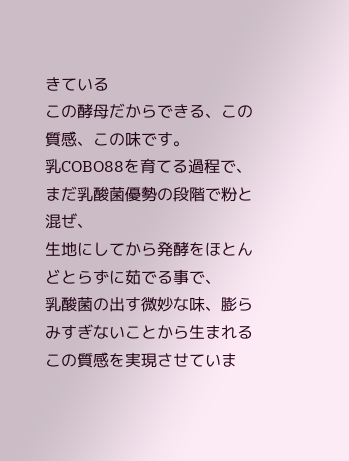きている
この酵母だからできる、この質感、この味です。
乳COBO88を育てる過程で、まだ乳酸菌優勢の段階で粉と混ぜ、
生地にしてから発酵をほとんどとらずに茹でる事で、
乳酸菌の出す微妙な味、膨らみすぎないことから生まれる
この質感を実現させていま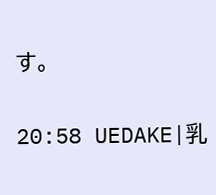す。

20:58 UEDAKE|乳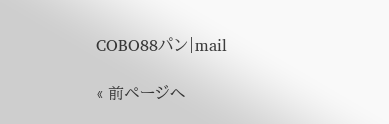COBO88パン|mail

« 前ページへ